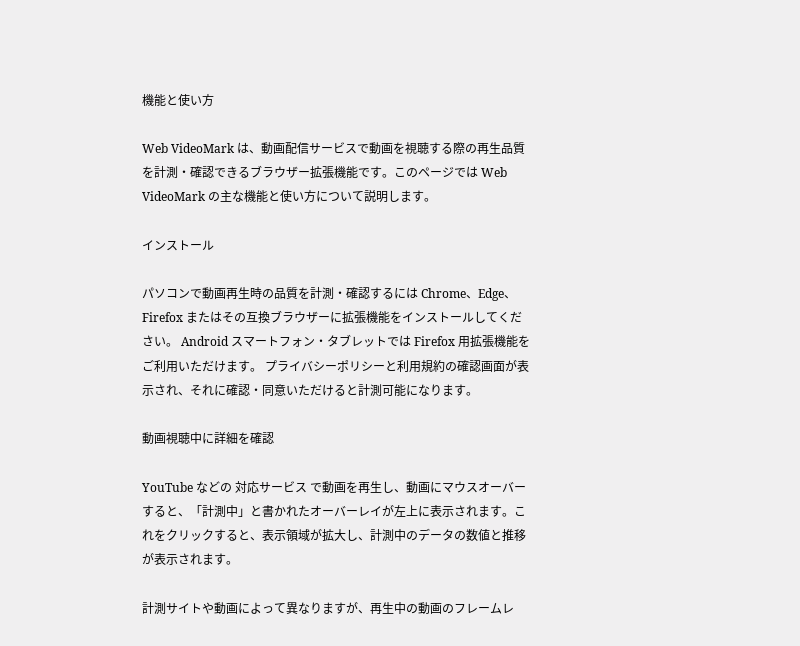機能と使い方

Web VideoMark は、動画配信サービスで動画を視聴する際の再生品質を計測・確認できるブラウザー拡張機能です。このページでは Web VideoMark の主な機能と使い方について説明します。

インストール

パソコンで動画再生時の品質を計測・確認するには Chrome、Edge、Firefox またはその互換ブラウザーに拡張機能をインストールしてください。 Android スマートフォン・タブレットでは Firefox 用拡張機能をご利用いただけます。 プライバシーポリシーと利用規約の確認画面が表示され、それに確認・同意いただけると計測可能になります。

動画視聴中に詳細を確認

YouTube などの 対応サービス で動画を再生し、動画にマウスオーバーすると、「計測中」と書かれたオーバーレイが左上に表示されます。これをクリックすると、表示領域が拡大し、計測中のデータの数値と推移が表示されます。

計測サイトや動画によって異なりますが、再生中の動画のフレームレ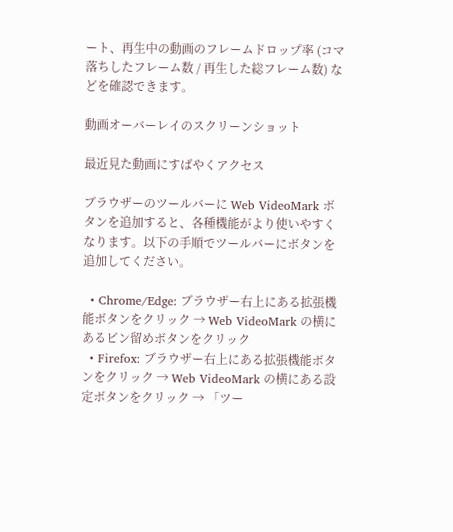ート、再生中の動画のフレームドロップ率 (コマ落ちしたフレーム数 / 再生した総フレーム数) などを確認できます。

動画オーバーレイのスクリーンショット

最近見た動画にすばやくアクセス

ブラウザーのツールバーに Web VideoMark ボタンを追加すると、各種機能がより使いやすくなります。以下の手順でツールバーにボタンを追加してください。

  • Chrome/Edge: ブラウザー右上にある拡張機能ボタンをクリック → Web VideoMark の横にあるピン留めボタンをクリック
  • Firefox: ブラウザー右上にある拡張機能ボタンをクリック → Web VideoMark の横にある設定ボタンをクリック → 「ツー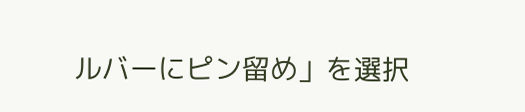ルバーにピン留め」を選択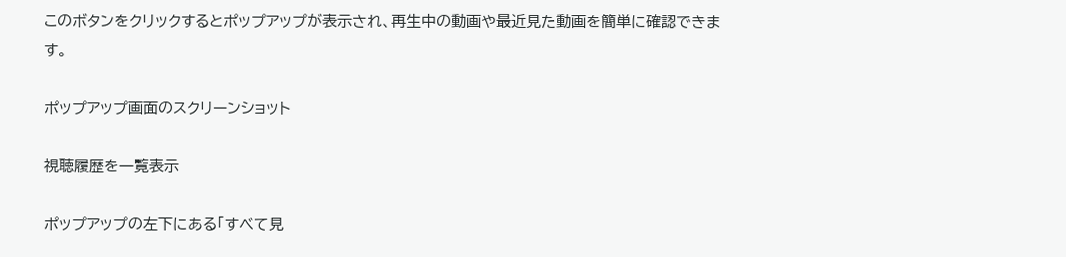このボタンをクリックするとポップアップが表示され、再生中の動画や最近見た動画を簡単に確認できます。

ポップアップ画面のスクリーンショット

視聴履歴を一覧表示

ポップアップの左下にある「すべて見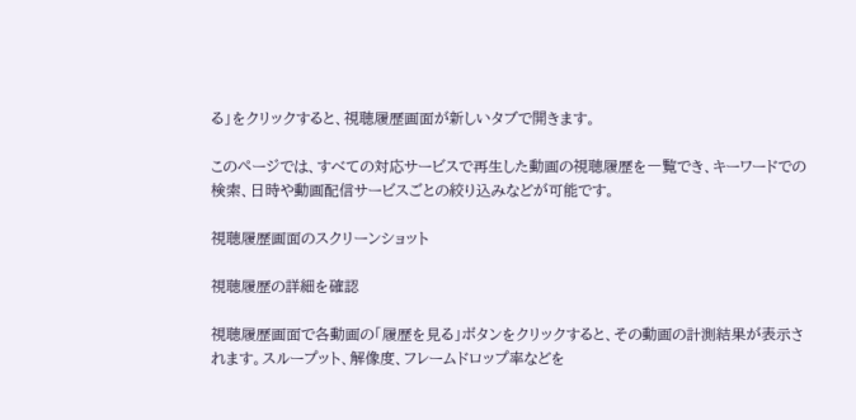る」をクリックすると、視聴履歴画面が新しいタブで開きます。

このページでは、すべての対応サービスで再生した動画の視聴履歴を一覧でき、キーワードでの検索、日時や動画配信サービスごとの絞り込みなどが可能です。

視聴履歴画面のスクリーンショット

視聴履歴の詳細を確認

視聴履歴画面で各動画の「履歴を見る」ボタンをクリックすると、その動画の計測結果が表示されます。スループット、解像度、フレームドロップ率などを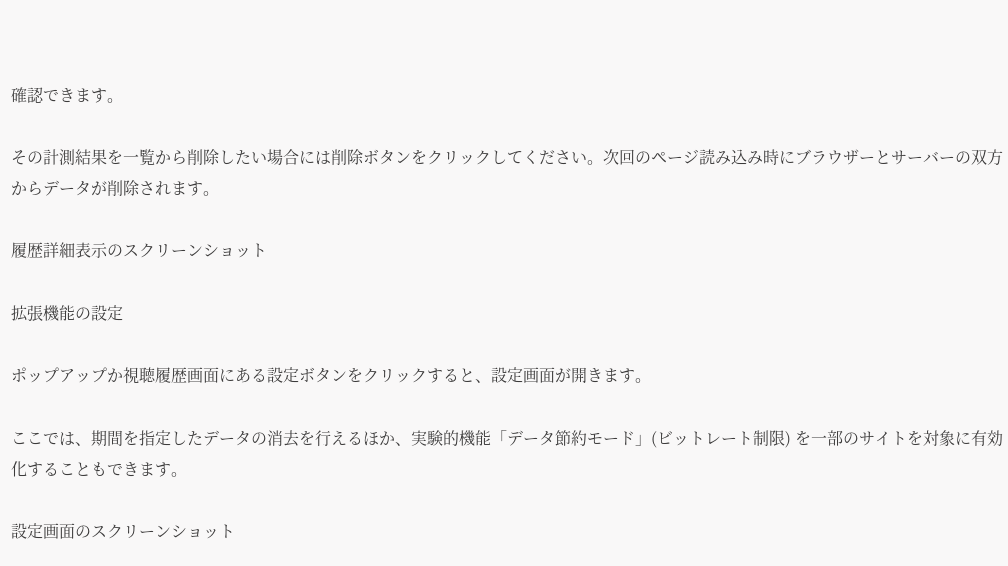確認できます。

その計測結果を一覧から削除したい場合には削除ボタンをクリックしてください。次回のページ読み込み時にブラウザーとサーバーの双方からデータが削除されます。

履歴詳細表示のスクリーンショット

拡張機能の設定

ポップアップか視聴履歴画面にある設定ボタンをクリックすると、設定画面が開きます。

ここでは、期間を指定したデータの消去を行えるほか、実験的機能「データ節約モード」(ビットレート制限) を一部のサイトを対象に有効化することもできます。

設定画面のスクリーンショット